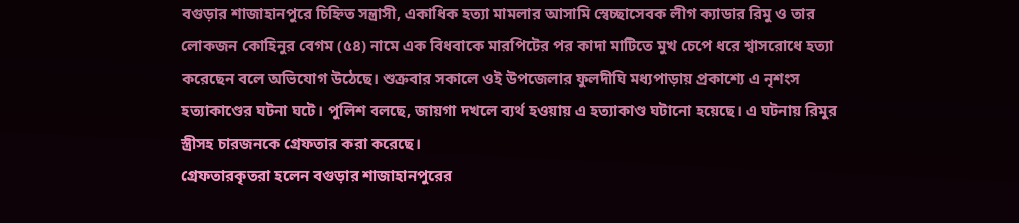বগুড়ার শাজাহানপুরে চিহ্নিত সন্ত্রাসী, একাধিক হত্যা মামলার আসামি স্বেচ্ছাসেবক লীগ ক্যাডার রিমু ও তার লোকজন কোহিনুর বেগম (৫৪) নামে এক বিধবাকে মারপিটের পর কাদা মাটিতে মুখ চেপে ধরে শ্বাসরোধে হত্যা করেছেন বলে অভিযোগ উঠেছে। শুক্রবার সকালে ওই উপজেলার ফুলদীঘি মধ্যপাড়ায় প্রকাশ্যে এ নৃশংস হত্যাকাণ্ডের ঘটনা ঘটে। পুলিশ বলছে, জায়গা দখলে ব্যর্থ হওয়ায় এ হত্যাকাণ্ড ঘটানো হয়েছে। এ ঘটনায় রিমুর স্ত্রীসহ চারজনকে গ্রেফতার করা করেছে।
গ্রেফতারকৃতরা হলেন বগুড়ার শাজাহানপুরের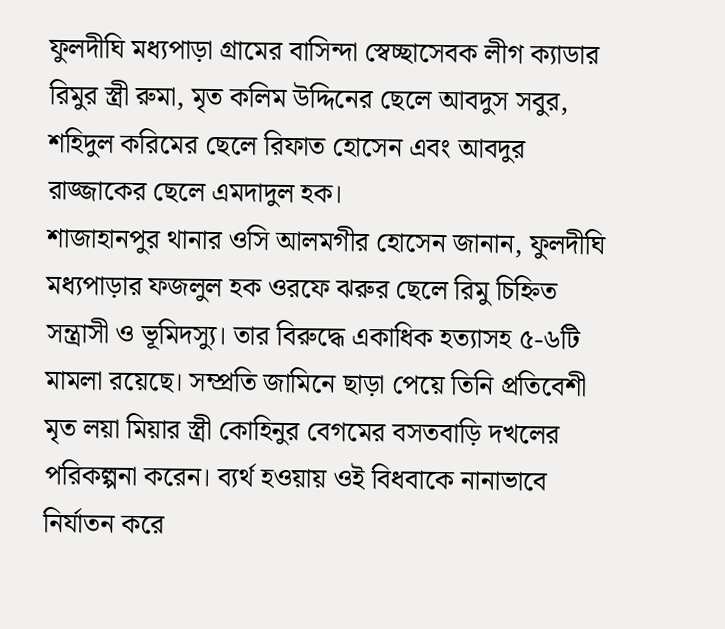ফুলদীঘি মধ্যপাড়া গ্রামের বাসিন্দা স্বেচ্ছাসেবক লীগ ক্যাডার রিমুর স্ত্রী রুমা, মৃত কলিম উদ্দিনের ছেলে আবদুস সবুর, শহিদুল করিমের ছেলে রিফাত হোসেন এবং আবদুর রাজ্জাকের ছেলে এমদাদুল হক।
শাজাহানপুর থানার ওসি আলমগীর হোসেন জানান, ফুলদীঘি মধ্যপাড়ার ফজলুল হক ওরফে ঝরুর ছেলে রিমু চিহ্নিত সন্ত্রাসী ও ভূমিদস্যু। তার বিরুদ্ধে একাধিক হত্যাসহ ৫-৬টি মামলা রয়েছে। সম্প্রতি জামিনে ছাড়া পেয়ে তিনি প্রতিবেশী মৃত লয়া মিয়ার স্ত্রী কোহিনুর বেগমের বসতবাড়ি দখলের পরিকল্পনা করেন। ব্যর্থ হওয়ায় ওই বিধবাকে নানাভাবে নির্যাতন করে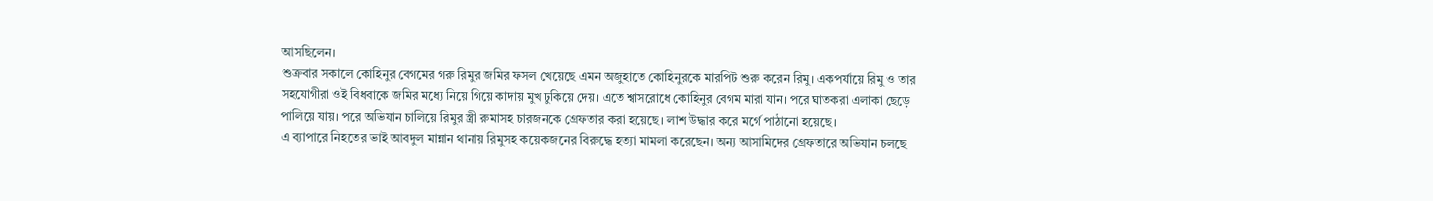আসছিলেন।
শুক্রবার সকালে কোহিনুর বেগমের গরু রিমুর জমির ফসল খেয়েছে এমন অজুহাতে কোহিনুরকে মারপিট শুরু করেন রিমু। একপর্যায়ে রিমু ও তার সহযোগীরা ওই বিধবাকে জমির মধ্যে নিয়ে গিয়ে কাদায় মুখ ঢুকিয়ে দেয়। এতে শ্বাসরোধে কোহিনুর বেগম মারা যান। পরে ঘাতকরা এলাকা ছেড়ে পালিয়ে যায়। পরে অভিযান চালিয়ে রিমুর স্ত্রী রুমাসহ চারজনকে গ্রেফতার করা হয়েছে। লাশ উদ্ধার করে মর্গে পাঠানো হয়েছে।
এ ব্যাপারে নিহতের ভাই আবদুল মান্নান থানায় রিমুসহ কয়েকজনের বিরুদ্ধে হত্যা মামলা করেছেন। অন্য আসামিদের গ্রেফতারে অভিযান চলছে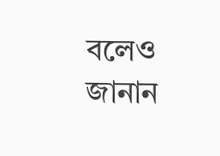বলেও জানান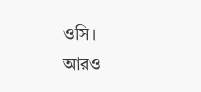ওসি।
আরও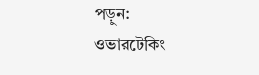পড়ুন:
ওভারটেকিং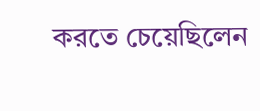করতে চেয়েছিলেন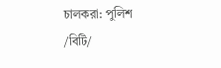চালকরা: পুলিশ
/বিটি/